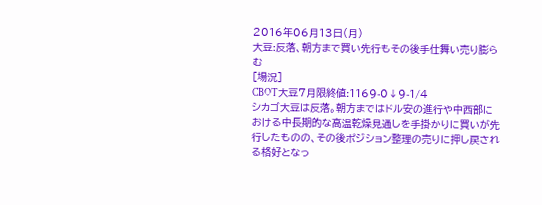2016年06月13日(月)
大豆:反落、朝方まで買い先行もその後手仕舞い売り膨らむ
[場況]
CBOT大豆7月限終値:1169-0↓9-1/4
シカゴ大豆は反落。朝方まではドル安の進行や中西部における中長期的な高温乾燥見通しを手掛かりに買いが先行したものの、その後ポジション整理の売りに押し戻される格好となっ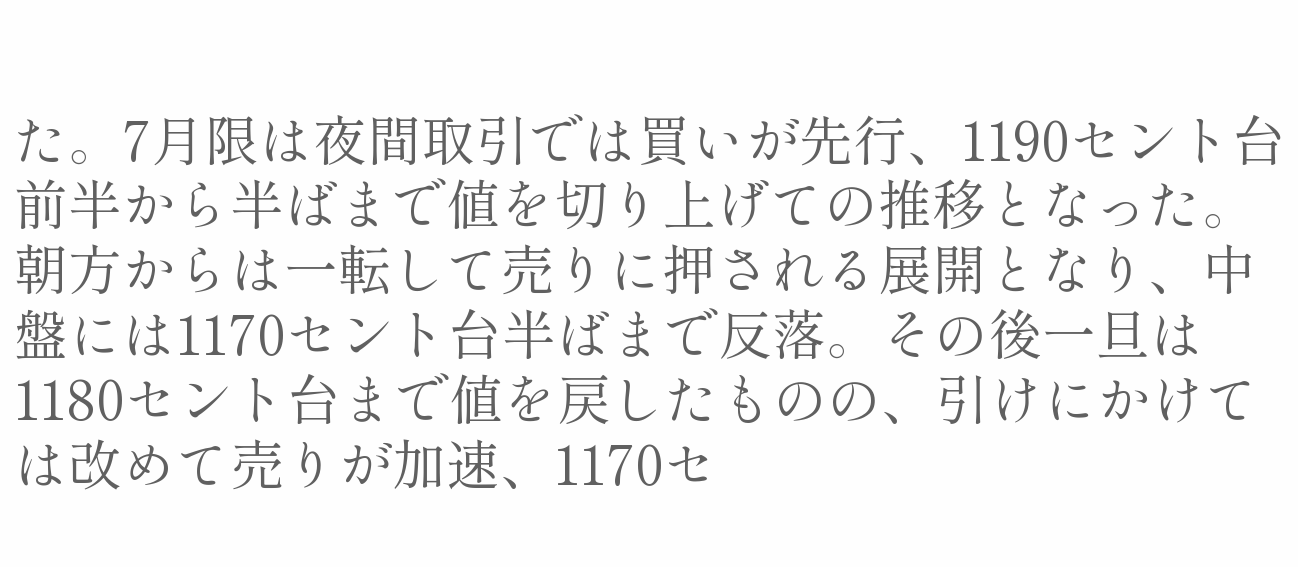た。7月限は夜間取引では買いが先行、1190セント台前半から半ばまで値を切り上げての推移となった。朝方からは一転して売りに押される展開となり、中盤には1170セント台半ばまで反落。その後一旦は1180セント台まで値を戻したものの、引けにかけては改めて売りが加速、1170セ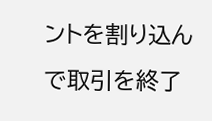ントを割り込んで取引を終了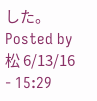した。
Posted by 松 6/13/16 - 15:29